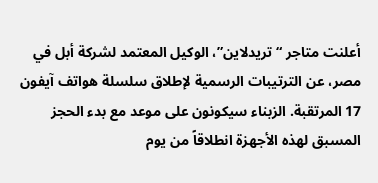أعلنت متاجر “تريدلاين”، الوكيل المعتمد لشركة أبل في مصر، عن الترتيبات الرسمية لإطلاق سلسلة هواتف آيفون 17 المرتقبة. الزبناء سيكونون على موعد مع بدء الحجز المسبق لهذه الأجهزة انطلاقاً من يوم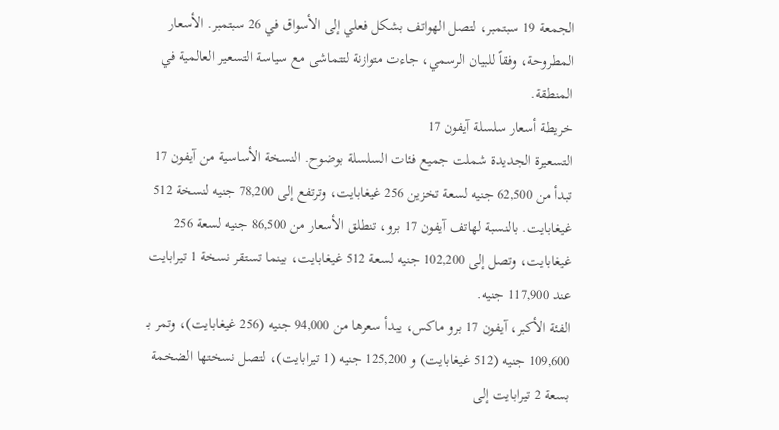الجمعة 19 سبتمبر، لتصل الهواتف بشكل فعلي إلى الأسواق في 26 سبتمبر. الأسعار المطروحة، وفقاً للبيان الرسمي، جاءت متوازنة لتتماشى مع سياسة التسعير العالمية في المنطقة.
خريطة أسعار سلسلة آيفون 17
التسعيرة الجديدة شملت جميع فئات السلسلة بوضوح. النسخة الأساسية من آيفون 17 تبدأ من 62,500 جنيه لسعة تخزين 256 غيغابايت، وترتفع إلى 78,200 جنيه لنسخة 512 غيغابايت. بالنسبة لهاتف آيفون 17 برو، تنطلق الأسعار من 86,500 جنيه لسعة 256 غيغابايت، وتصل إلى 102,200 جنيه لسعة 512 غيغابايت، بينما تستقر نسخة 1 تيرابايت عند 117,900 جنيه.
الفئة الأكبر، آيفون 17 برو ماكس، يبدأ سعرها من 94,000 جنيه (256 غيغابايت)، وتمر بـ 109,600 جنيه (512 غيغابايت) و 125,200 جنيه (1 تيرابايت)، لتصل نسختها الضخمة بسعة 2 تيرابايت إلى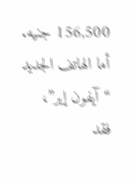156,500 جنيه. أما الهاتف الجديد “آيفون إير”، فقد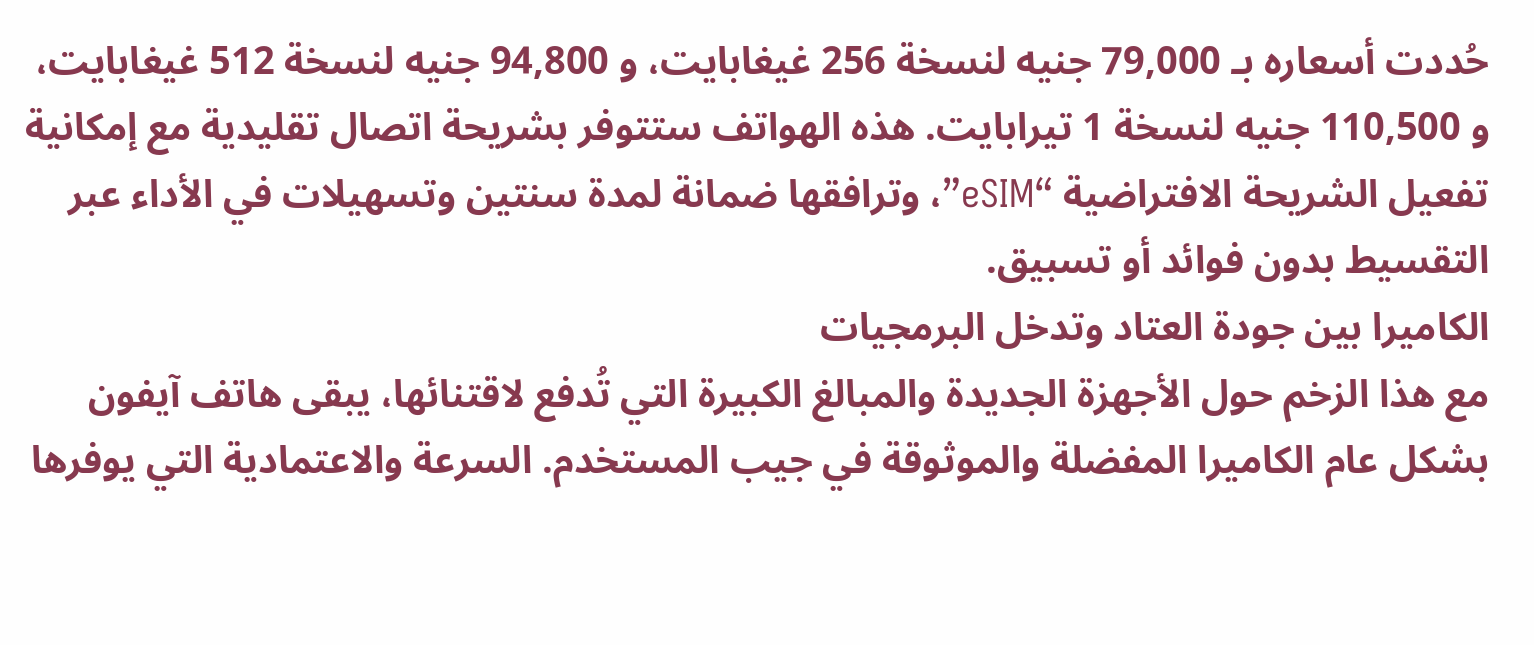حُددت أسعاره بـ 79,000 جنيه لنسخة 256 غيغابايت، و 94,800 جنيه لنسخة 512 غيغابايت، و 110,500 جنيه لنسخة 1 تيرابايت. هذه الهواتف ستتوفر بشريحة اتصال تقليدية مع إمكانية تفعيل الشريحة الافتراضية “eSIM”، وترافقها ضمانة لمدة سنتين وتسهيلات في الأداء عبر التقسيط بدون فوائد أو تسبيق.
الكاميرا بين جودة العتاد وتدخل البرمجيات
مع هذا الزخم حول الأجهزة الجديدة والمبالغ الكبيرة التي تُدفع لاقتنائها، يبقى هاتف آيفون بشكل عام الكاميرا المفضلة والموثوقة في جيب المستخدم. السرعة والاعتمادية التي يوفرها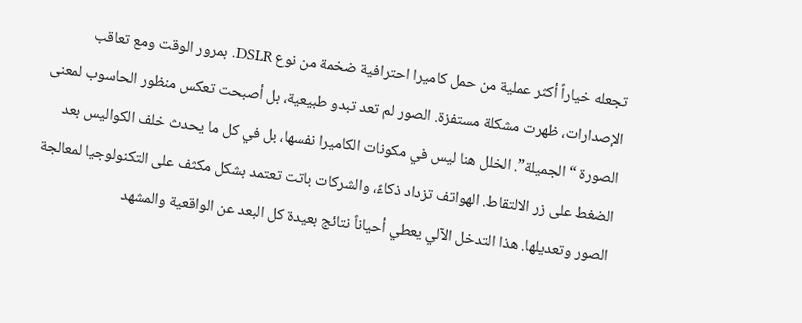تجعله خياراً أكثر عملية من حمل كاميرا احترافية ضخمة من نوع DSLR. بمرور الوقت ومع تعاقب الإصدارات، ظهرت مشكلة مستفزة. الصور لم تعد تبدو طبيعية، بل أصبحت تعكس منظور الحاسوب لمعنى الصورة “الجميلة”. الخلل هنا ليس في مكونات الكاميرا نفسها، بل في كل ما يحدث خلف الكواليس بعد الضغط على زر الالتقاط. الهواتف تزداد ذكاءً، والشركات باتت تعتمد بشكل مكثف على التكنولوجيا لمعالجة الصور وتعديلها. هذا التدخل الآلي يعطي أحياناً نتائج بعيدة كل البعد عن الواقعية والمشهد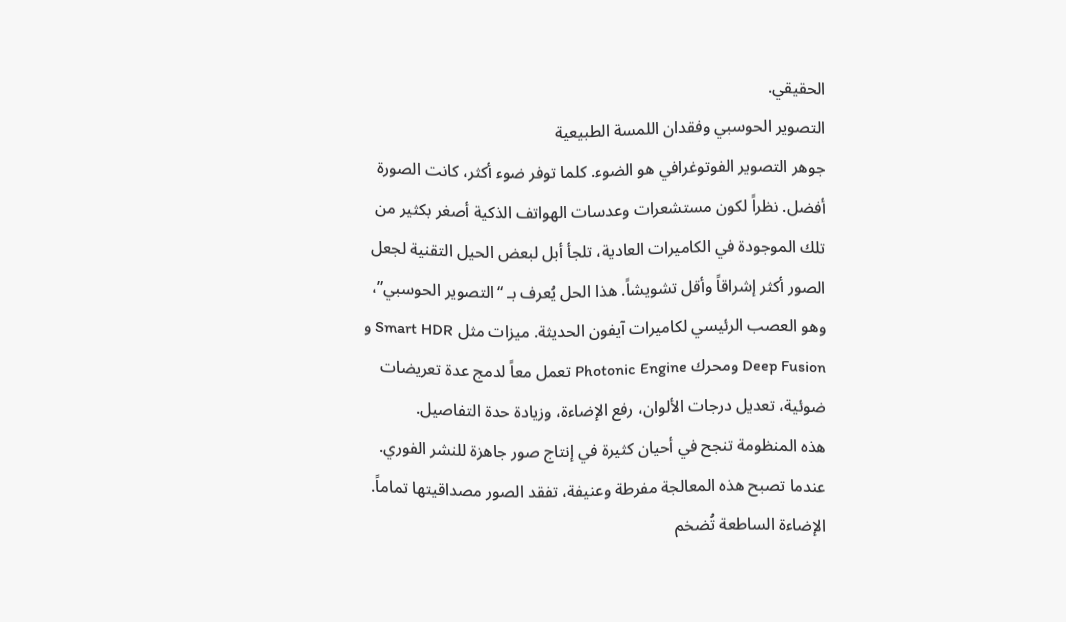الحقيقي.
التصوير الحوسبي وفقدان اللمسة الطبيعية
جوهر التصوير الفوتوغرافي هو الضوء. كلما توفر ضوء أكثر، كانت الصورة أفضل. نظراً لكون مستشعرات وعدسات الهواتف الذكية أصغر بكثير من تلك الموجودة في الكاميرات العادية، تلجأ أبل لبعض الحيل التقنية لجعل الصور أكثر إشراقاً وأقل تشويشاً. هذا الحل يُعرف بـ “التصوير الحوسبي”، وهو العصب الرئيسي لكاميرات آيفون الحديثة. ميزات مثل Smart HDR و Deep Fusion ومحرك Photonic Engine تعمل معاً لدمج عدة تعريضات ضوئية، تعديل درجات الألوان، رفع الإضاءة، وزيادة حدة التفاصيل.
هذه المنظومة تنجح في أحيان كثيرة في إنتاج صور جاهزة للنشر الفوري. عندما تصبح هذه المعالجة مفرطة وعنيفة، تفقد الصور مصداقيتها تماماً. الإضاءة الساطعة تُضخم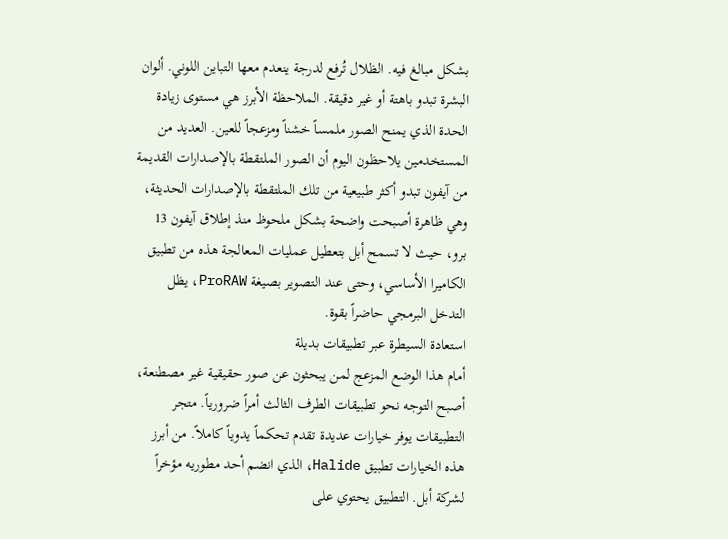بشكل مبالغ فيه. الظلال تُرفع لدرجة ينعدم معها التباين اللوني. ألوان البشرة تبدو باهتة أو غير دقيقة. الملاحظة الأبرز هي مستوى زيادة الحدة الذي يمنح الصور ملمساً خشناً ومزعجاً للعين. العديد من المستخدمين يلاحظون اليوم أن الصور الملتقطة بالإصدارات القديمة من آيفون تبدو أكثر طبيعية من تلك الملتقطة بالإصدارات الحديثة، وهي ظاهرة أصبحت واضحة بشكل ملحوظ منذ إطلاق آيفون 13 برو، حيث لا تسمح أبل بتعطيل عمليات المعالجة هذه من تطبيق الكاميرا الأساسي، وحتى عند التصوير بصيغة ProRAW، يظل التدخل البرمجي حاضراً بقوة.
استعادة السيطرة عبر تطبيقات بديلة
أمام هذا الوضع المزعج لمن يبحثون عن صور حقيقية غير مصطنعة، أصبح التوجه نحو تطبيقات الطرف الثالث أمراً ضرورياً. متجر التطبيقات يوفر خيارات عديدة تقدم تحكماً يدوياً كاملاً. من أبرز هذه الخيارات تطبيق Halide، الذي انضم أحد مطوريه مؤخراً لشركة أبل. التطبيق يحتوي على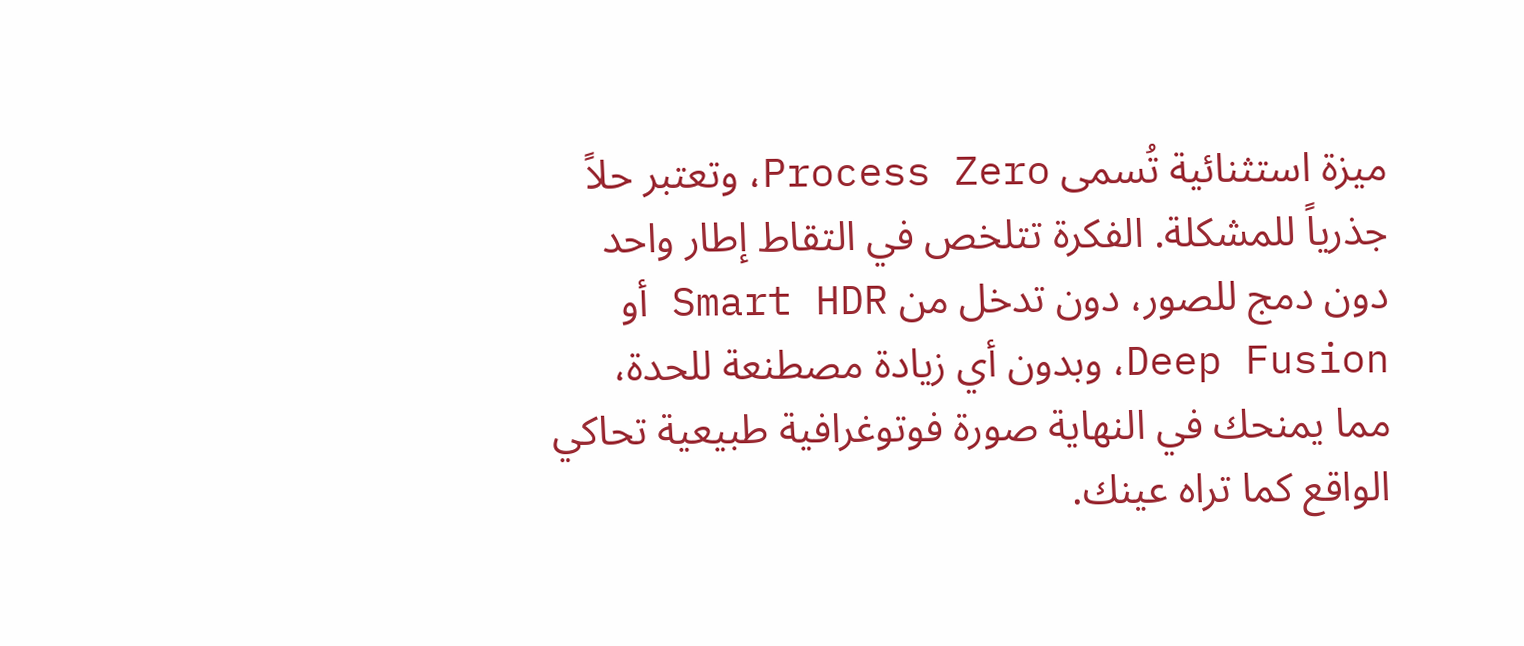ميزة استثنائية تُسمى Process Zero، وتعتبر حلاً جذرياً للمشكلة. الفكرة تتلخص في التقاط إطار واحد دون دمج للصور، دون تدخل من Smart HDR أو Deep Fusion، وبدون أي زيادة مصطنعة للحدة، مما يمنحك في النهاية صورة فوتوغرافية طبيعية تحاكي الواقع كما تراه عينك.